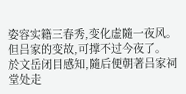姿容实籍三春秀,变化虚隨一夜风。
但吕家的变故,可撑不过今夜了。
於文岳闭目感知,隨后便朝著吕家祠堂处走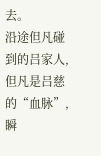去。
沿途但凡碰到的吕家人,但凡是吕慈的“血脉”,瞬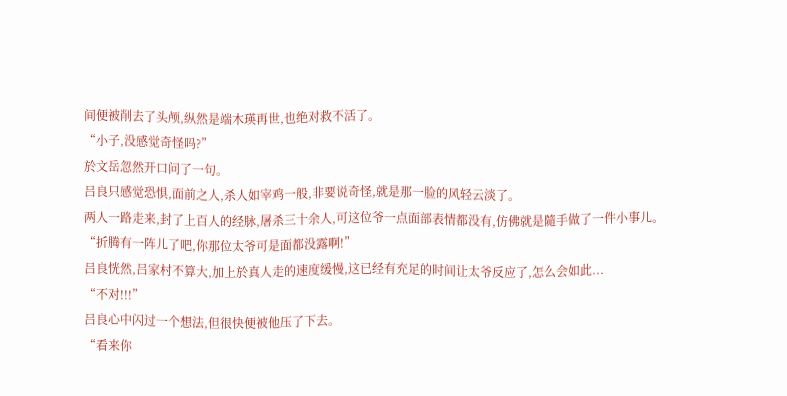间便被削去了头颅,纵然是端木瑛再世,也绝对救不活了。
“小子,没感觉奇怪吗?”
於文岳忽然开口问了一句。
吕良只感觉恐惧,面前之人,杀人如宰鸡一般,非要说奇怪,就是那一脸的风轻云淡了。
两人一路走来,封了上百人的经脉,屠杀三十余人,可这位爷一点面部表情都没有,仿佛就是隨手做了一件小事儿。
“折腾有一阵儿了吧,你那位太爷可是面都没露啊!”
吕良恍然,吕家村不算大,加上於真人走的速度缓慢,这已经有充足的时间让太爷反应了,怎么会如此...
“不对!!!”
吕良心中闪过一个想法,但很快便被他压了下去。
“看来你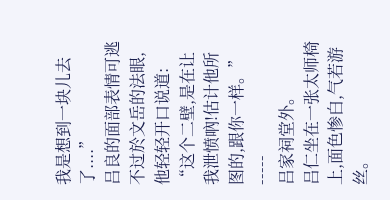我是想到一块儿去了....”
吕良的面部表情可逃不过於文岳的法眼,他轻轻开口说道:
“这个二壁,是在让我泄愤吶!估计他所图的,跟你一样。”
-----
吕家祠堂外。
吕仁坐在一张太师椅上,面色惨白,气若游丝。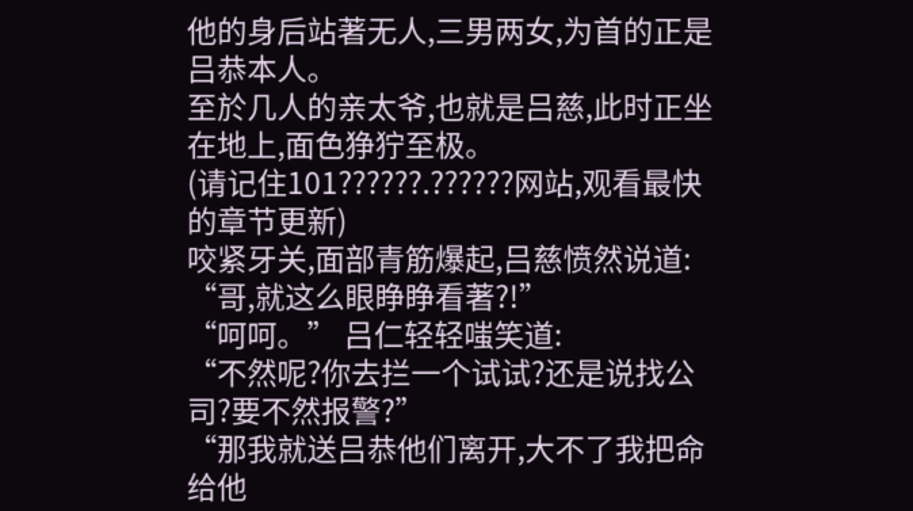他的身后站著无人,三男两女,为首的正是吕恭本人。
至於几人的亲太爷,也就是吕慈,此时正坐在地上,面色狰狞至极。
(请记住101??????.??????网站,观看最快的章节更新)
咬紧牙关,面部青筋爆起,吕慈愤然说道:
“哥,就这么眼睁睁看著?!”
“呵呵。” 吕仁轻轻嗤笑道:
“不然呢?你去拦一个试试?还是说找公司?要不然报警?”
“那我就送吕恭他们离开,大不了我把命给他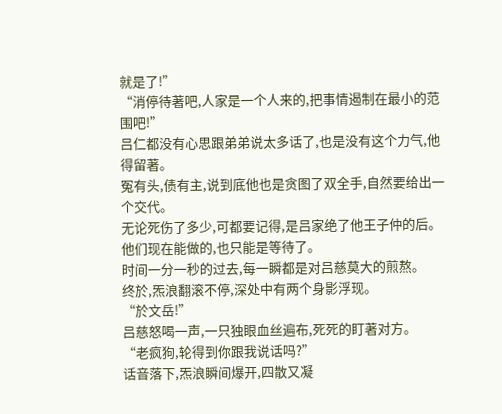就是了!”
“消停待著吧,人家是一个人来的,把事情遏制在最小的范围吧!”
吕仁都没有心思跟弟弟说太多话了,也是没有这个力气,他得留著。
冤有头,债有主,说到底他也是贪图了双全手,自然要给出一个交代。
无论死伤了多少,可都要记得,是吕家绝了他王子仲的后。
他们现在能做的,也只能是等待了。
时间一分一秒的过去,每一瞬都是对吕慈莫大的煎熬。
终於,炁浪翻滚不停,深处中有两个身影浮现。
“於文岳!”
吕慈怒喝一声,一只独眼血丝遍布,死死的盯著对方。
“老疯狗,轮得到你跟我说话吗?”
话音落下,炁浪瞬间爆开,四散又凝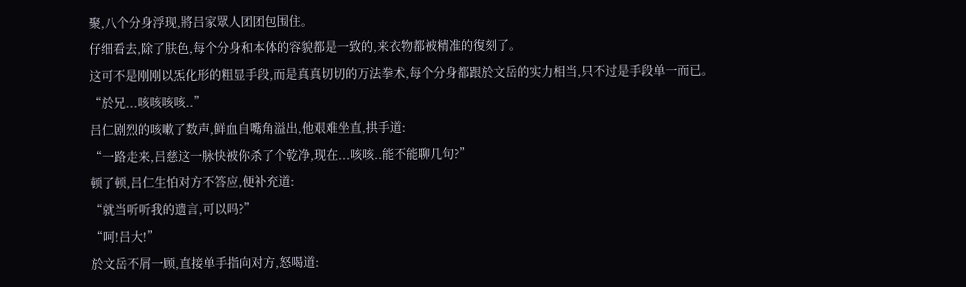聚,八个分身浮现,將吕家眾人团团包围住。
仔细看去,除了肤色,每个分身和本体的容貌都是一致的,来衣物都被精准的復刻了。
这可不是刚刚以炁化形的粗显手段,而是真真切切的万法拳术,每个分身都跟於文岳的实力相当,只不过是手段单一而已。
“於兄...咳咳咳咳..”
吕仁剧烈的咳嗽了数声,鲜血自嘴角溢出,他艰难坐直,拱手道:
“一路走来,吕慈这一脉快被你杀了个乾净,现在...咳咳..能不能聊几句?”
顿了顿,吕仁生怕对方不答应,便补充道:
“就当听听我的遗言,可以吗?”
“呵!吕大!”
於文岳不屑一顾,直接单手指向对方,怒喝道: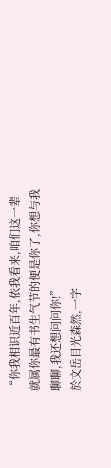“你我相识近百年,依我看来,咱们这一辈就属你最有书生气节的便是你了,你想与我聊聊,我还想问问你!”
於文岳目光森然,一字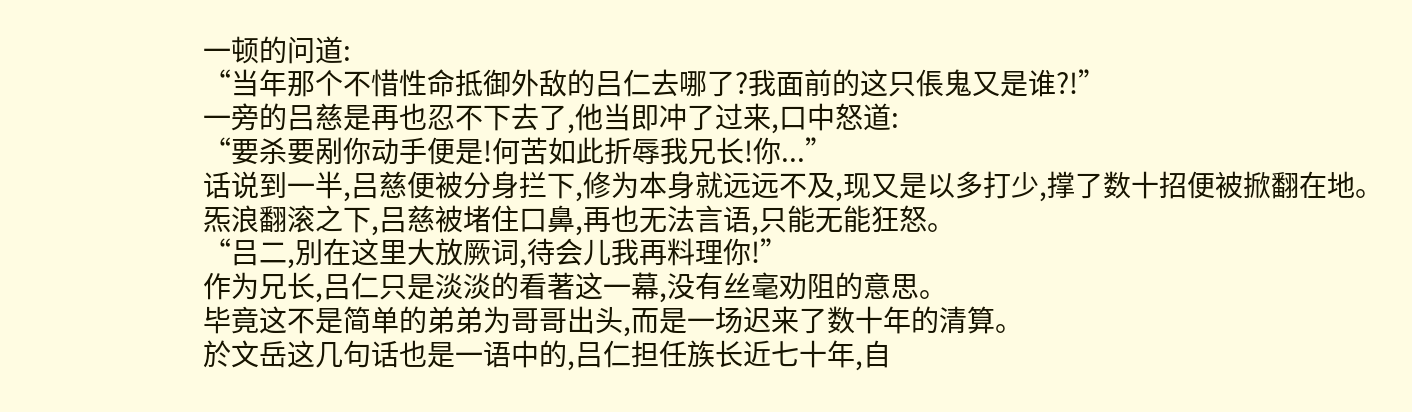一顿的问道:
“当年那个不惜性命抵御外敌的吕仁去哪了?我面前的这只倀鬼又是谁?!”
一旁的吕慈是再也忍不下去了,他当即冲了过来,口中怒道:
“要杀要剐你动手便是!何苦如此折辱我兄长!你...”
话说到一半,吕慈便被分身拦下,修为本身就远远不及,现又是以多打少,撑了数十招便被掀翻在地。
炁浪翻滚之下,吕慈被堵住口鼻,再也无法言语,只能无能狂怒。
“吕二,別在这里大放厥词,待会儿我再料理你!”
作为兄长,吕仁只是淡淡的看著这一幕,没有丝毫劝阻的意思。
毕竟这不是简单的弟弟为哥哥出头,而是一场迟来了数十年的清算。
於文岳这几句话也是一语中的,吕仁担任族长近七十年,自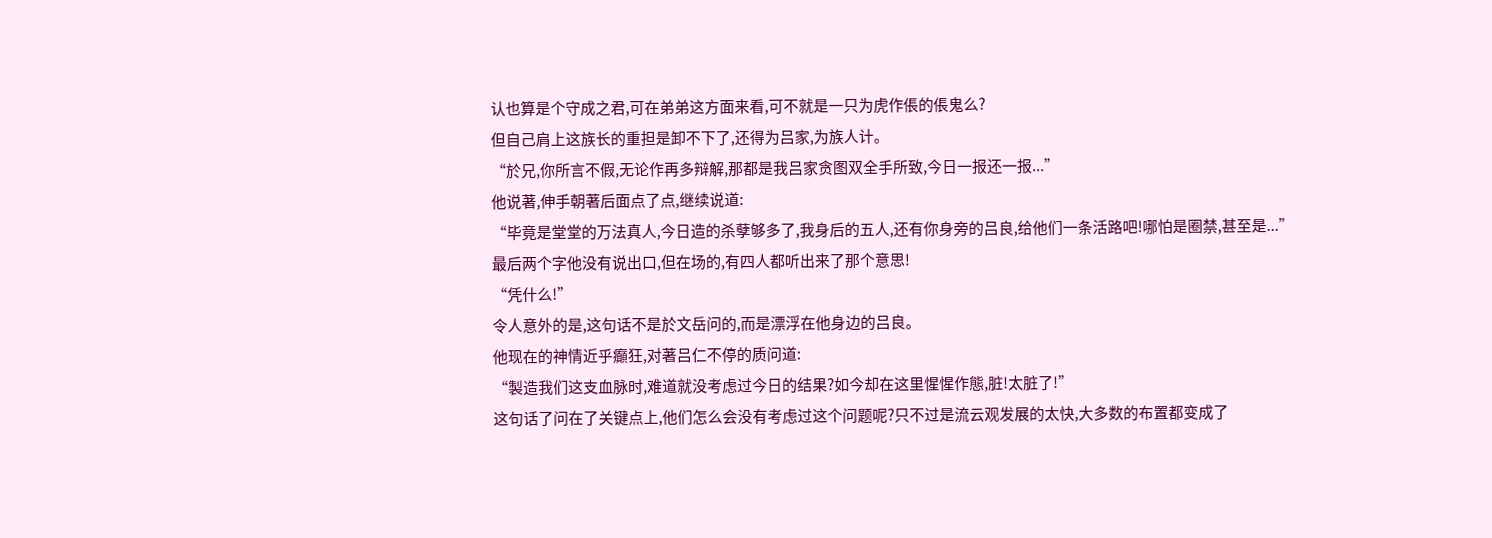认也算是个守成之君,可在弟弟这方面来看,可不就是一只为虎作倀的倀鬼么?
但自己肩上这族长的重担是卸不下了,还得为吕家,为族人计。
“於兄,你所言不假,无论作再多辩解,那都是我吕家贪图双全手所致,今日一报还一报...”
他说著,伸手朝著后面点了点,继续说道:
“毕竟是堂堂的万法真人,今日造的杀孽够多了,我身后的五人,还有你身旁的吕良,给他们一条活路吧!哪怕是圈禁,甚至是...”
最后两个字他没有说出口,但在场的,有四人都听出来了那个意思!
“凭什么!”
令人意外的是,这句话不是於文岳问的,而是漂浮在他身边的吕良。
他现在的神情近乎癲狂,对著吕仁不停的质问道:
“製造我们这支血脉时,难道就没考虑过今日的结果?如今却在这里惺惺作態,脏!太脏了!”
这句话了问在了关键点上,他们怎么会没有考虑过这个问题呢?只不过是流云观发展的太快,大多数的布置都变成了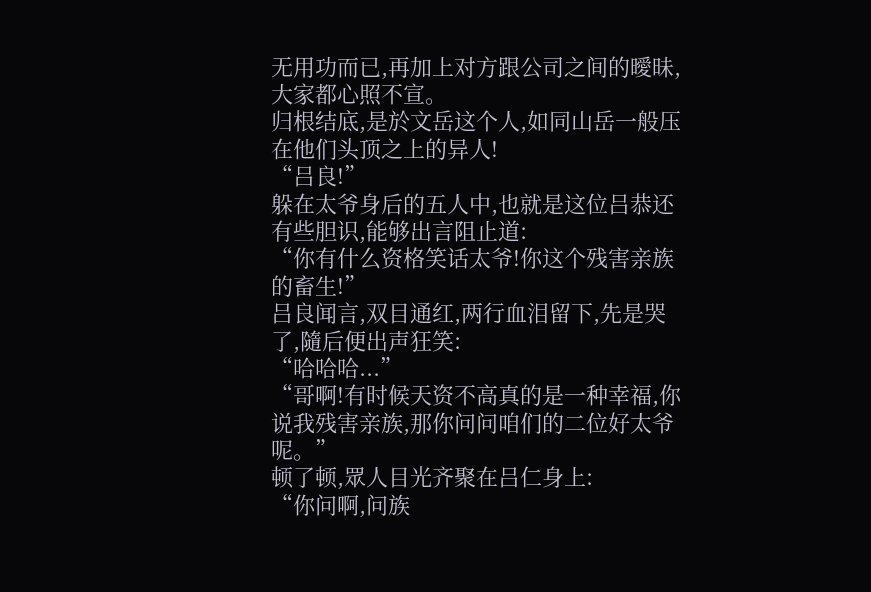无用功而已,再加上对方跟公司之间的曖昧,大家都心照不宣。
归根结底,是於文岳这个人,如同山岳一般压在他们头顶之上的异人!
“吕良!”
躲在太爷身后的五人中,也就是这位吕恭还有些胆识,能够出言阻止道:
“你有什么资格笑话太爷!你这个残害亲族的畜生!”
吕良闻言,双目通红,两行血泪留下,先是哭了,隨后便出声狂笑:
“哈哈哈...”
“哥啊!有时候天资不高真的是一种幸福,你说我残害亲族,那你问问咱们的二位好太爷呢。”
顿了顿,眾人目光齐聚在吕仁身上:
“你问啊,问族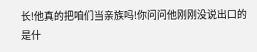长!他真的把咱们当亲族吗!你问问他刚刚没说出口的是什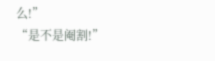么!”
“是不是阉割!”